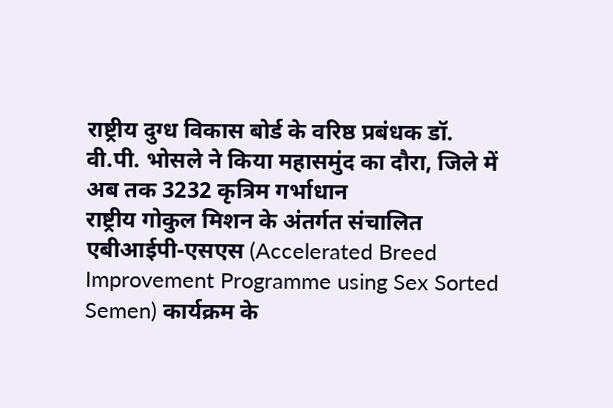राष्ट्रीय दुग्ध विकास बोर्ड के वरिष्ठ प्रबंधक डॉ. वी.पी. भोसले ने किया महासमुंद का दौरा, जिले में अब तक 3232 कृत्रिम गर्भाधान
राष्ट्रीय गोकुल मिशन के अंतर्गत संचालित एबीआईपी-एसएस (Accelerated Breed Improvement Programme using Sex Sorted Semen) कार्यक्रम के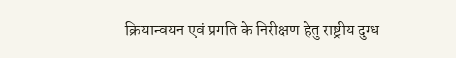क्रियान्वयन एवं प्रगति के निरीक्षण हेतु राष्ट्रीय दुग्ध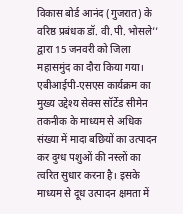विकास बोर्ड आनंद (गुजरात) के वरिष्ठ प्रबंधक डॉ. वी.पी. भोसले’’ द्वारा 15 जनवरी को जिला महासमुंद का दौरा किया गया।
एबीआईपी-एसएस कार्यक्रम का मुख्य उद्देश्य सेक्स सॉर्टेड सीमेन तकनीक के माध्यम से अधिक संख्या में मादा बछियों का उत्पादन कर दुग्ध पशुओं की नस्लों का त्वरित सुधार करना है। इसके माध्यम से दूध उत्पादन क्षमता में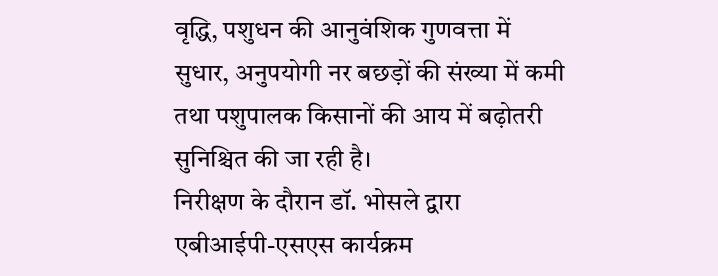वृद्धि, पशुधन की आनुवंशिक गुणवत्ता में सुधार, अनुपयोगी नर बछड़ों की संख्या में कमी तथा पशुपालक किसानों की आय में बढ़ोतरी सुनिश्चित की जा रही है।
निरीक्षण के दौरान डॉ. भोसले द्वारा एबीआईपी-एसएस कार्यक्रम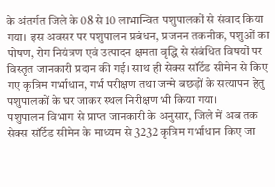के अंतर्गत जिले के 08 से 10 लाभान्वित पशुपालकों से संवाद किया गया। इस अवसर पर पशुपालन प्रबंधन, प्रजनन तकनीक, पशुओं का पोषण, रोग नियंत्रण एवं उत्पादन क्षमता वृद्धि से संबंधित विषयों पर विस्तृत जानकारी प्रदान की गई। साथ ही सेक्स सॉर्टेड सीमेन से किए गए कृत्रिम गर्भाधान, गर्भ परीक्षण तथा जन्मे बछड़ों के सत्यापन हेतु पशुपालकों के घर जाकर स्थल निरीक्षण भी किया गया।
पशुपालन विभाग से प्राप्त जानकारी के अनुसार, जिले में अब तक सेक्स सॉर्टेड सीमेन के माध्यम से 3232 कृत्रिम गर्भाधान किए जा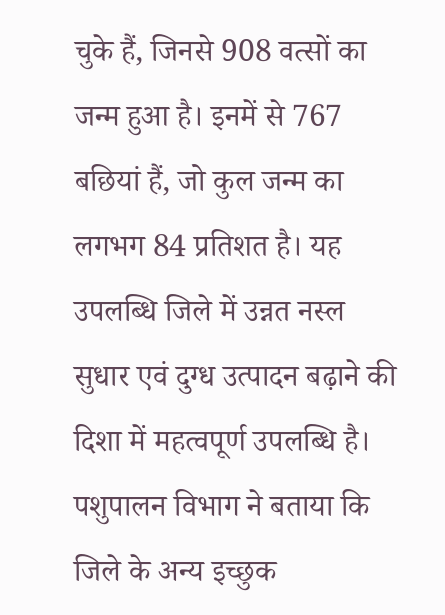चुके हैं, जिनसे 908 वत्सों का जन्म हुआ है। इनमें से 767 बछियां हैं, जो कुल जन्म का लगभग 84 प्रतिशत है। यह उपलब्धि जिले में उन्नत नस्ल सुधार एवं दुग्ध उत्पादन बढ़ाने की दिशा में महत्वपूर्ण उपलब्धि है। पशुपालन विभाग ने बताया कि जिले के अन्य इच्छुक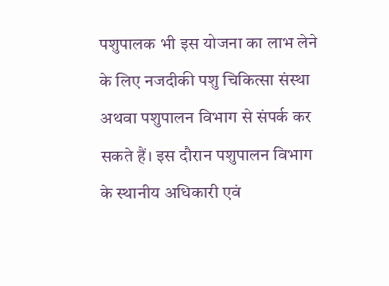पशुपालक भी इस योजना का लाभ लेने के लिए नजदीकी पशु चिकित्सा संस्था अथवा पशुपालन विभाग से संपर्क कर सकते हैं। इस दौरान पशुपालन विभाग के स्थानीय अधिकारी एवं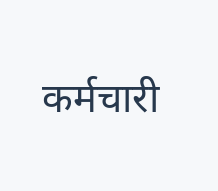कर्मचारी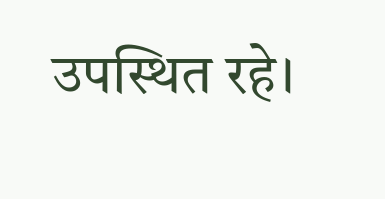उपस्थित रहे।